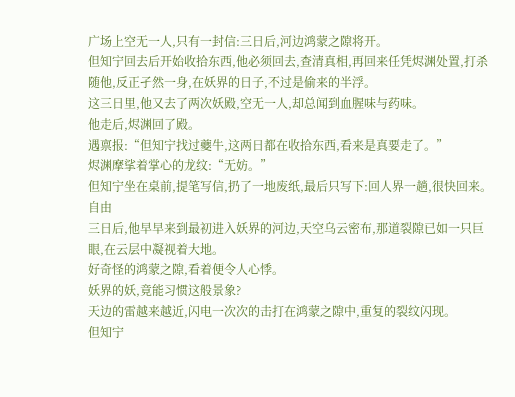广场上空无一人,只有一封信:三日后,河边鸿蒙之隙将开。
但知宁回去后开始收拾东西,他必须回去,查清真相,再回来任凭烬渊处置,打杀随他,反正孑然一身,在妖界的日子,不过是偷来的半浮。
这三日里,他又去了两次妖殿,空无一人,却总闻到血腥味与药味。
他走后,烬渊回了殿。
遇禀报:“但知宁找过夔牛,这两日都在收拾东西,看来是真要走了。”
烬渊摩挲着掌心的龙纹:“无妨。”
但知宁坐在桌前,提笔写信,扔了一地废纸,最后只写下:回人界一趟,很快回来。
自由
三日后,他早早来到最初进入妖界的河边,天空乌云密布,那道裂隙已如一只巨眼,在云层中凝视着大地。
好奇怪的鸿蒙之隙,看着便令人心悸。
妖界的妖,竟能习惯这般景象?
天边的雷越来越近,闪电一次次的击打在鸿蒙之隙中,重复的裂纹闪现。
但知宁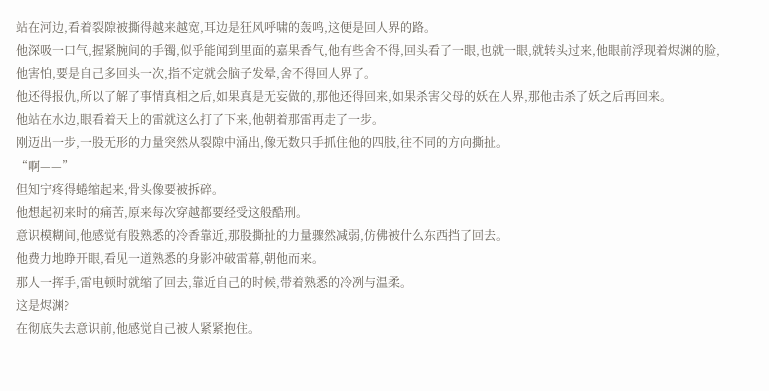站在河边,看着裂隙被撕得越来越宽,耳边是狂风呼啸的轰鸣,这便是回人界的路。
他深吸一口气,握紧腕间的手镯,似乎能闻到里面的嘉果香气,他有些舍不得,回头看了一眼,也就一眼,就转头过来,他眼前浮现着烬渊的脸,他害怕,要是自己多回头一次,指不定就会脑子发晕,舍不得回人界了。
他还得报仇,所以了解了事情真相之后,如果真是无妄做的,那他还得回来,如果杀害父母的妖在人界,那他击杀了妖之后再回来。
他站在水边,眼看着天上的雷就这么打了下来,他朝着那雷再走了一步。
刚迈出一步,一股无形的力量突然从裂隙中涌出,像无数只手抓住他的四肢,往不同的方向撕扯。
“啊——”
但知宁疼得蜷缩起来,骨头像要被拆碎。
他想起初来时的痛苦,原来每次穿越都要经受这般酷刑。
意识模糊间,他感觉有股熟悉的冷香靠近,那股撕扯的力量骤然减弱,仿佛被什么东西挡了回去。
他费力地睁开眼,看见一道熟悉的身影冲破雷幕,朝他而来。
那人一挥手,雷电顿时就缩了回去,靠近自己的时候,带着熟悉的冷冽与温柔。
这是烬渊?
在彻底失去意识前,他感觉自己被人紧紧抱住。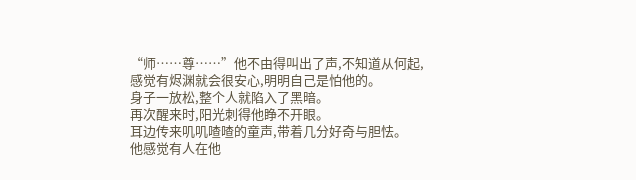“师……尊……”他不由得叫出了声,不知道从何起,感觉有烬渊就会很安心,明明自己是怕他的。
身子一放松,整个人就陷入了黑暗。
再次醒来时,阳光刺得他睁不开眼。
耳边传来叽叽喳喳的童声,带着几分好奇与胆怯。
他感觉有人在他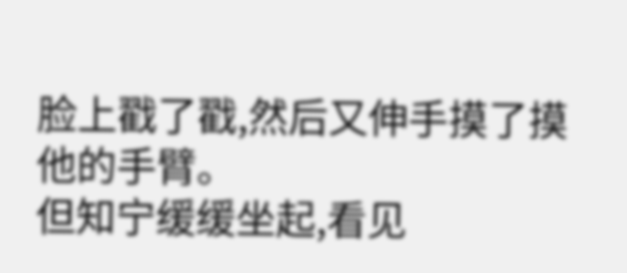脸上戳了戳,然后又伸手摸了摸他的手臂。
但知宁缓缓坐起,看见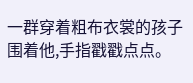一群穿着粗布衣裳的孩子围着他,手指戳戳点点。